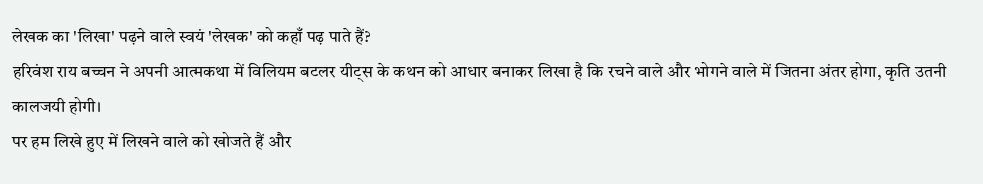लेखक का 'लिखा' पढ़ने वाले स्वयं 'लेखक' को कहाँ पढ़ पाते हैं?
हरिवंश राय बच्चन ने अपनी आत्मकथा में विलियम बटलर यीट्स के कथन को आधार बनाकर लिखा है कि रचने वाले और भोगने वाले में जितना अंतर होगा, कृति उतनी कालजयी होगी।
पर हम लिखे हुए में लिखने वाले को खोजते हैं और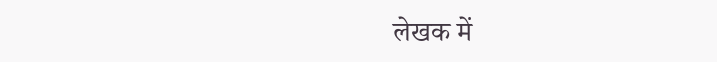लेखक में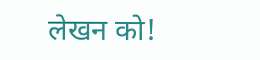लेखन को!